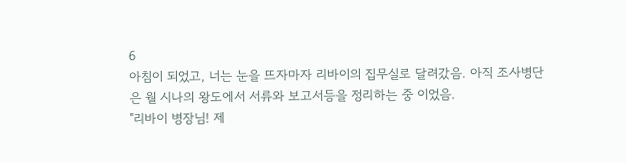6
아침이 되었고, 너는 눈을 뜨자마자 리바이의 집무실로 달려갔음. 아직 조사병단은 월 시나의 왕도에서 서류와 보고서등을 정리하는 중 이었음.
"리바이 병장님! 제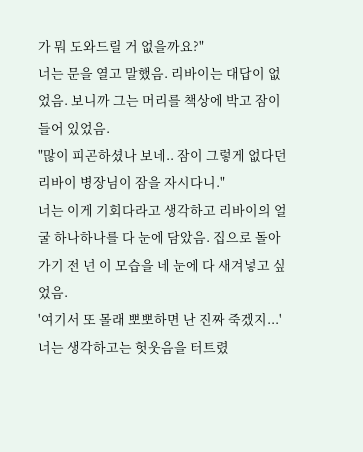가 뭐 도와드릴 거 없을까요?"
너는 문을 열고 말했음. 리바이는 대답이 없었음. 보니까 그는 머리를 책상에 박고 잠이 들어 있었음.
"많이 피곤하셨나 보네.. 잠이 그렇게 없다던 리바이 병장님이 잠을 자시다니."
너는 이게 기회다라고 생각하고 리바이의 얼굴 하나하나를 다 눈에 담았음. 집으로 돌아가기 전 넌 이 모습을 네 눈에 다 새겨넣고 싶었음.
'여기서 또 몰래 뽀뽀하면 난 진짜 죽겠지...'
너는 생각하고는 헛웃음을 터트렸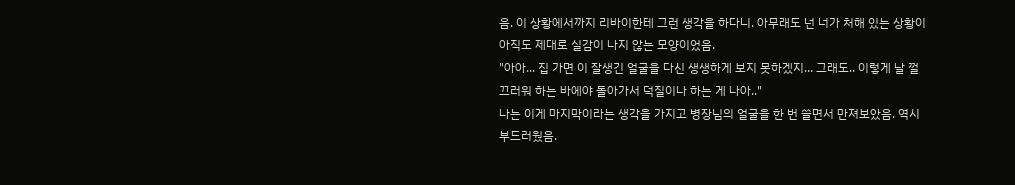음. 이 상황에서까지 리바이한테 그런 생각을 하다니. 아무래도 넌 너가 처해 있는 상황이 아직도 제대로 실감이 나지 않는 모양이었음.
"아아... 집 가면 이 잘생긴 얼굴을 다신 생생하게 보지 못하겠지... 그래도.. 이렇게 날 껄끄러워 하는 바에야 돌아가서 덕질이나 하는 게 나아.."
나는 이게 마지막이라는 생각을 가지고 병장님의 얼굴을 한 번 쓸면서 만져보았음. 역시 부드러웠음.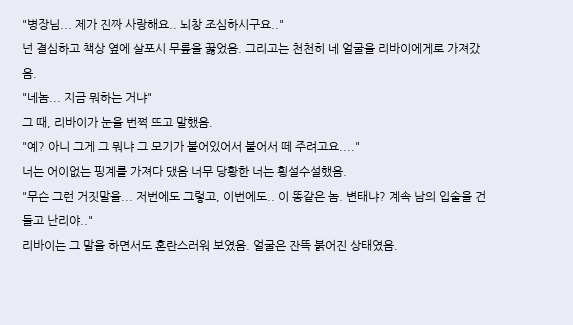"병장님... 제가 진짜 사랑해요.. 뇌창 조심하시구요.."
넌 결심하고 책상 옆에 살포시 무릎을 꿇었음. 그리고는 천천히 네 얼굴을 리바이에게로 가져갔음.
"네놈... 지금 뭐하는 거냐"
그 때, 리바이가 눈을 번쩍 뜨고 말했음.
"예? 아니 그게 그 뭐냐 그 모기가 붙어있어서 불어서 떼 주려고요...."
너는 어이없는 핑계를 가져다 댔음 너무 당황한 너는 횡설수설했음.
"무슨 그런 거짓말을... 저번에도 그렇고, 이번에도.. 이 똥같은 놈. 변태냐? 계속 남의 입술을 건들고 난리야.."
리바이는 그 말을 하면서도 혼란스러워 보였음. 얼굴은 잔뜩 붉어진 상태였음.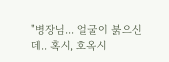"병장님... 얼굴이 붉으신데.. 혹시, 호옥시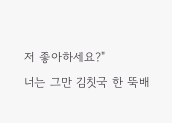저 좋아하세요?"
너는 그만 김칫국 한 뚝배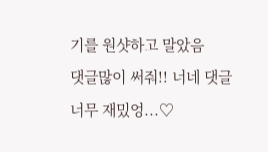기를 원샷하고 말았음
댓글많이 써줘!! 너네 댓글 너무 재밌엉...♡